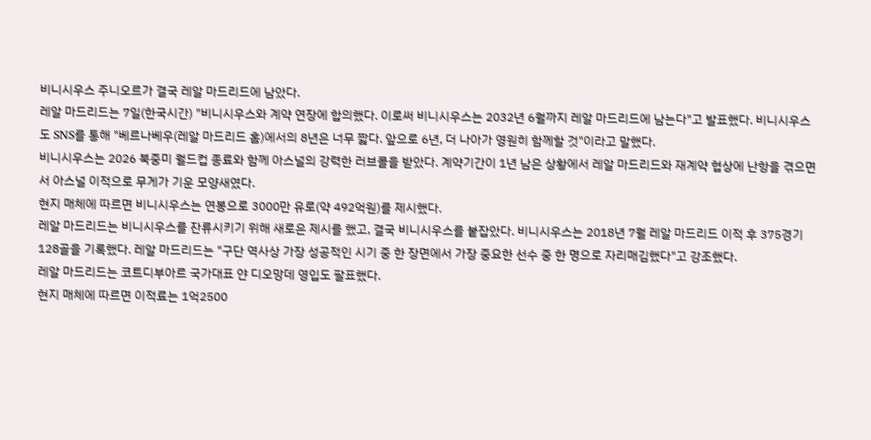비니시우스 주니오르가 결국 레알 마드리드에 남았다.
레알 마드리드는 7일(한국시간) "비니시우스와 계약 연장에 합의했다. 이로써 비니시우스는 2032년 6월까지 레알 마드리드에 남는다"고 발표했다. 비니시우스도 SNS를 통해 "베르나베우(레알 마드리드 홈)에서의 8년은 너무 짧다. 앞으로 6년, 더 나아가 영원히 함께할 것"이라고 말했다.
비니시우스는 2026 북중미 월드컵 종료와 함께 아스널의 강력한 러브콜을 받았다. 계약기간이 1년 남은 상황에서 레알 마드리드와 재계약 협상에 난항을 겪으면서 아스널 이적으로 무게가 기운 모양새였다.
현지 매체에 따르면 비니시우스는 연봉으로 3000만 유로(약 492억원)를 제시했다.
레알 마드리드는 비니시우스를 잔류시키기 위해 새로은 제시를 했고, 결국 비니시우스를 붙잡았다. 비니시우스는 2018년 7월 레알 마드리드 이적 후 375경기 128골을 기록했다. 레알 마드리드는 "구단 역사상 가장 성공적인 시기 중 한 장면에서 가장 중요한 선수 중 한 명으로 자리매김했다"고 강조했다.
레알 마드리드는 코트디부아르 국가대표 얀 디오망데 영입도 팔표했다.
현지 매체에 따르면 이적료는 1억2500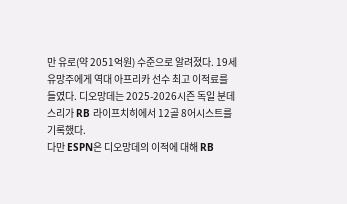만 유로(약 2051억원) 수준으로 알려졌다. 19세 유망주에게 역대 아프리카 선수 최고 이적료를 들였다. 디오망데는 2025-2026시즌 독일 분데스리가 RB 라이프치히에서 12골 8어시스트를 기록했다.
다만 ESPN은 디오망데의 이적에 대해 RB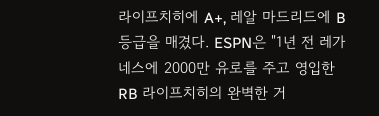라이프치히에 A+, 레알 마드리드에 B 등급을 매겼다. ESPN은 "1년 전 레가네스에 2000만 유로를 주고 영입한 RB 라이프치히의 완벽한 거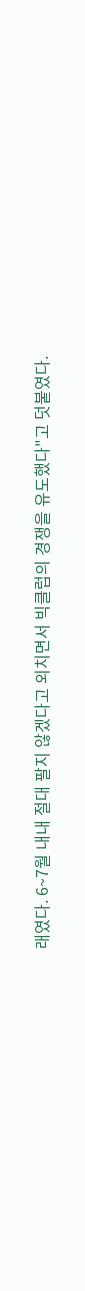래였다. 6~7월 내내 절대 팔지 않겠다고 외치면서 빅클럽의 경쟁을 유도했다"고 덧붙였다.